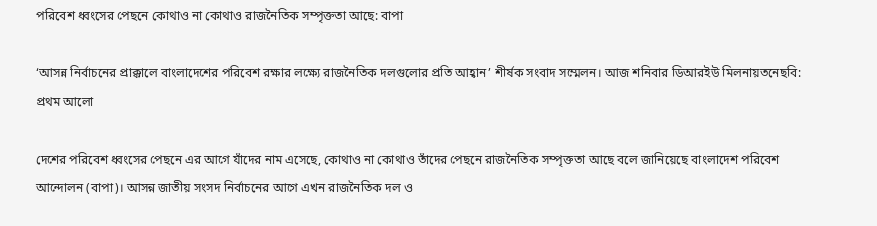পরিবেশ ধ্বংসের পেছনে কোথাও না কোথাও রাজনৈতিক সম্পৃক্ততা আছে: বাপা

‘আসন্ন নির্বাচনের প্রাক্কালে বাংলাদেশের পরিবেশ রক্ষার লক্ষ্যে রাজনৈতিক দলগুলোর প্রতি আহ্বান’ শীর্ষক সংবাদ সম্মেলন। আজ শনিবার ডিআরইউ মিলনায়তনেছবি: প্রথম আলো

দেশের পরিবেশ ধ্বংসের পেছনে এর আগে যাঁদের নাম এসেছে, কোথাও না কোথাও তাঁদের পেছনে রাজনৈতিক সম্পৃক্ততা আছে বলে জানিয়েছে বাংলাদেশ পরিবেশ আন্দোলন (বাপা)। আসন্ন জাতীয় সংসদ নির্বাচনের আগে এখন রাজনৈতিক দল ও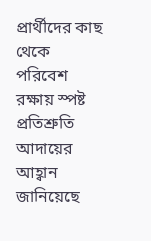প্রার্থীদের কাছ থেকে পরিবেশ রক্ষায় স্পষ্ট প্রতিশ্রুতি আদায়ের আহ্বান জানিয়েছে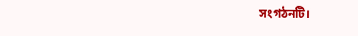সংগঠনটি।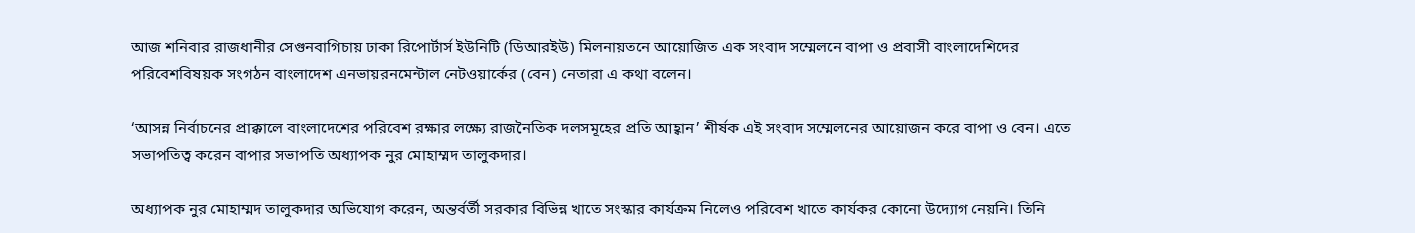আজ শনিবার রাজধানীর সেগুনবাগিচায় ঢাকা রিপোর্টার্স ইউনিটি (ডিআরইউ) মিলনায়তনে আয়োজিত এক সংবাদ সম্মেলনে বাপা ও প্রবাসী বাংলাদেশিদের পরিবেশবিষয়ক সংগঠন বাংলাদেশ এনভায়রনমেন্টাল নেটওয়ার্কের (বেন) নেতারা এ কথা বলেন।

‘আসন্ন নির্বাচনের প্রাক্কালে বাংলাদেশের পরিবেশ রক্ষার লক্ষ্যে রাজনৈতিক দলসমূহের প্রতি আহ্বান’ শীর্ষক এই সংবাদ সম্মেলনের আয়োজন করে বাপা ও বেন। এতে সভাপতিত্ব করেন বাপার সভাপতি অধ্যাপক নুর মোহাম্মদ তালুকদার।

অধ্যাপক নুর মোহাম্মদ তালুকদার অভিযোগ করেন, অন্তর্বর্তী সরকার বিভিন্ন খাতে সংস্কার কার্যক্রম নিলেও পরিবেশ খাতে কার্যকর কোনো উদ্যোগ নেয়নি। তিনি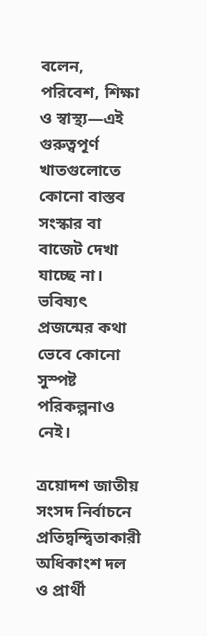বলেন, পরিবেশ, শিক্ষা ও স্বাস্থ্য—এই গুরুত্বপূর্ণ খাতগুলোতে কোনো বাস্তব সংস্কার বা বাজেট দেখা যাচ্ছে না। ভবিষ্যৎ প্রজন্মের কথা ভেবে কোনো সুস্পষ্ট পরিকল্পনাও নেই।

ত্রয়োদশ জাতীয় সংসদ নির্বাচনে প্রতিদ্বন্দ্বিতাকারী অধিকাংশ দল ও প্রার্থী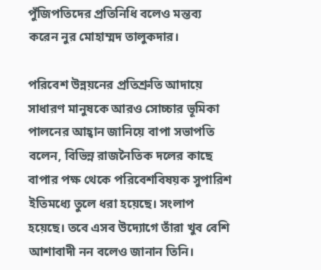পুঁজিপতিদের প্রতিনিধি বলেও মন্তব্য করেন নুর মোহাম্মদ তালুকদার।

পরিবেশ উন্নয়নের প্রতিশ্রুতি আদায়ে সাধারণ মানুষকে আরও সোচ্চার ভূমিকা পালনের আহ্বান জানিয়ে বাপা সভাপতি বলেন, বিভিন্ন রাজনৈতিক দলের কাছে বাপার পক্ষ থেকে পরিবেশবিষয়ক সুপারিশ ইতিমধ্যে তুলে ধরা হয়েছে। সংলাপ হয়েছে। তবে এসব উদ্যোগে তাঁরা খুব বেশি আশাবাদী নন বলেও জানান তিনি।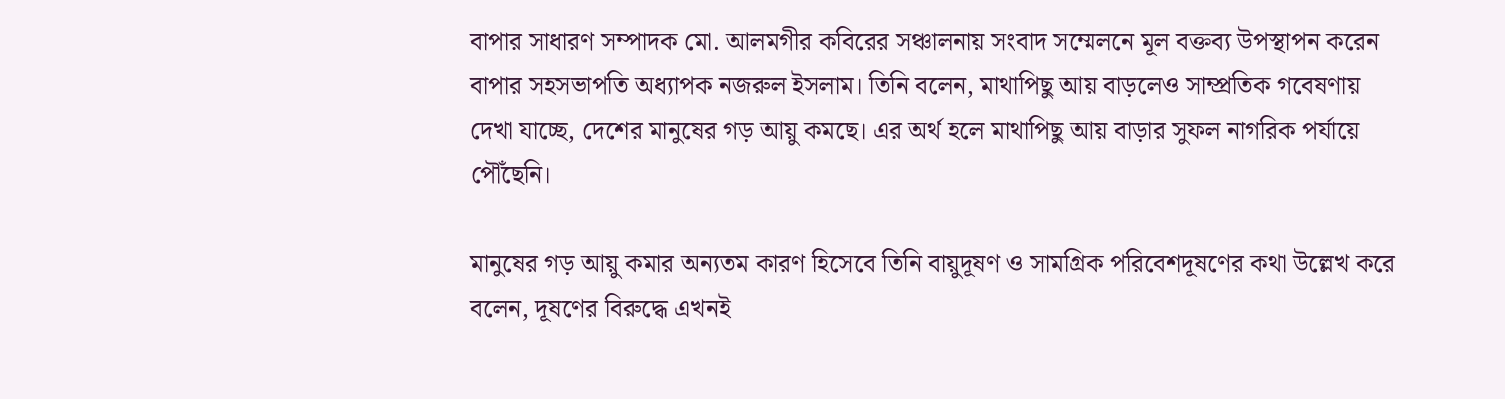বাপার সাধারণ সম্পাদক মো. আলমগীর কবিরের সঞ্চালনায় সংবাদ সম্মেলনে মূল বক্তব্য উপস্থাপন করেন বাপার সহসভাপতি অধ্যাপক নজরুল ইসলাম। তিনি বলেন, মাথাপিছু আয় বাড়লেও সাম্প্রতিক গবেষণায় দেখা যাচ্ছে, দেশের মানুষের গড় আয়ু কমছে। এর অর্থ হলে মাথাপিছু আয় বাড়ার সুফল নাগরিক পর্যায়ে পৌঁছেনি।

মানুষের গড় আয়ু কমার অন্যতম কারণ হিসেবে তিনি বায়ুদূষণ ও সামগ্রিক পরিবেশদূষণের কথা উল্লেখ করে বলেন, দূষণের বিরুদ্ধে এখনই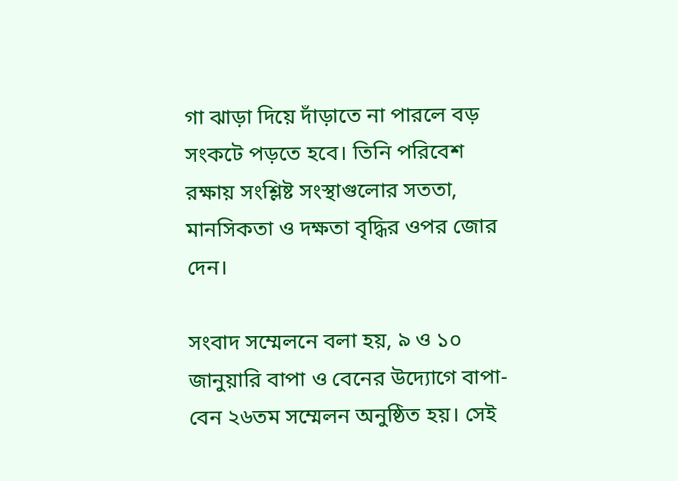গা ঝাড়া দিয়ে দাঁড়াতে না পারলে বড় সংকটে পড়তে হবে। তিনি পরিবেশ রক্ষায় সংশ্লিষ্ট সংস্থাগুলোর সততা, মানসিকতা ও দক্ষতা বৃদ্ধির ওপর জোর দেন।

সংবাদ সম্মেলনে বলা হয়, ৯ ও ১০ জানুয়ারি বাপা ও বেনের উদ্যোগে বাপা-বেন ২৬তম সম্মেলন অনুষ্ঠিত হয়। সেই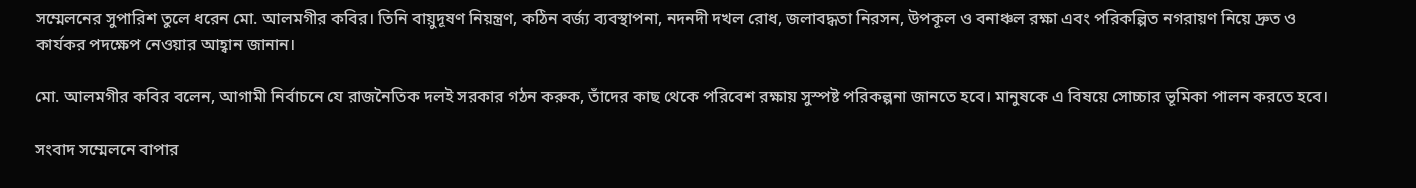সম্মেলনের সুপারিশ তুলে ধরেন মো. আলমগীর কবির। তিনি বায়ুদূষণ নিয়ন্ত্রণ, কঠিন বর্জ্য ব্যবস্থাপনা, নদনদী দখল রোধ, জলাবদ্ধতা নিরসন, উপকূল ও বনাঞ্চল রক্ষা এবং পরিকল্পিত নগরায়ণ নিয়ে দ্রুত ও কার্যকর পদক্ষেপ নেওয়ার আহ্বান জানান।

মো. আলমগীর কবির বলেন, আগামী নির্বাচনে যে রাজনৈতিক দলই সরকার গঠন করুক, তাঁদের কাছ থেকে পরিবেশ রক্ষায় সুস্পষ্ট পরিকল্পনা জানতে হবে। মানুষকে এ বিষয়ে সোচ্চার ভূমিকা পালন করতে হবে।

সংবাদ সম্মেলনে বাপার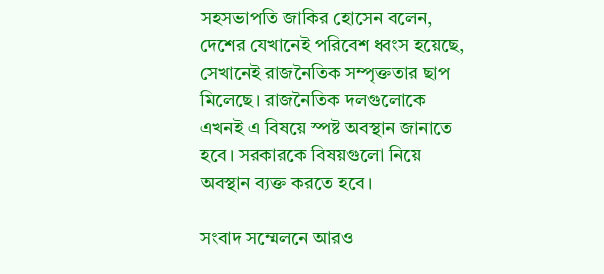সহসভাপতি জাকির হোসেন বলেন, দেশের যেখানেই পরিবেশ ধ্বংস হয়েছে, সেখানেই রাজনৈতিক সম্পৃক্ততার ছাপ মিলেছে। রাজনৈতিক দলগুলোকে এখনই এ বিষয়ে স্পষ্ট অবস্থান জানাতে হবে। সরকারকে বিষয়গুলো নিয়ে অবস্থান ব্যক্ত করতে হবে।

সংবাদ সম্মেলনে আরও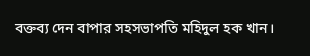বক্তব্য দেন বাপার সহসভাপতি মহিদুল হক খান।